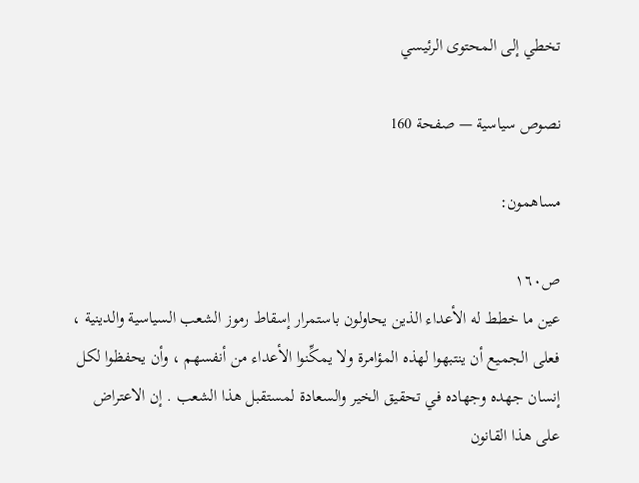تخطي إلى المحتوى الرئيسي

نصوص سياسية — صفحة 160

مساهمون:

ص١٦٠
عين ما خطط له الأعداء الذين يحاولون باستمرار إسقاط رموز الشعب السياسية والدينية ، فعلى الجميع أن ينتبهوا لهذه المؤامرة ولا يمكِّنوا الأعداء من أنفسهم ، وأن يحفظوا لكل إنسان جهده وجهاده في تحقيق الخير والسعادة لمستقبل هذا الشعب . إن الاعتراض على هذا القانون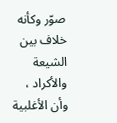صوّر وكأنه خلاف بين الشيعة والأكراد ، وأن الأغلبية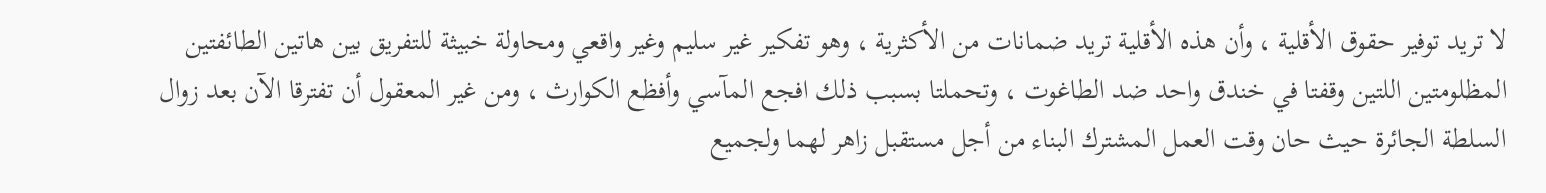لا تريد توفير حقوق الأقلية ، وأن هذه الأقلية تريد ضمانات من الأكثرية ، وهو تفكير غير سليم وغير واقعي ومحاولة خبيثة للتفريق بين هاتين الطائفتين المظلومتين اللتين وقفتا في خندق واحد ضد الطاغوت ، وتحملتا بسبب ذلك افجع المآسي وأفظع الكوارث ، ومن غير المعقول أن تفترقا الآن بعد زوال السلطة الجائرة حيث حان وقت العمل المشترك البناء من أجل مستقبل زاهر لهما ولجميع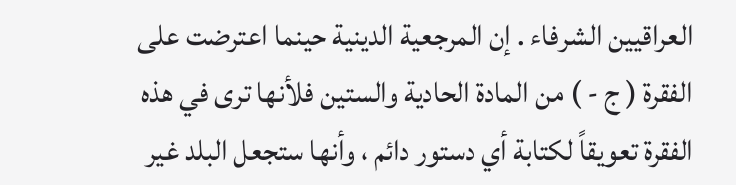العراقيين الشرفاء . إن المرجعية الدينية حينما اعترضت على الفقرة ( ج - ) من المادة الحادية والستين فلأنها ترى في هذه الفقرة تعويقاً لكتابة أي دستور دائم ، وأنها ستجعل البلد غير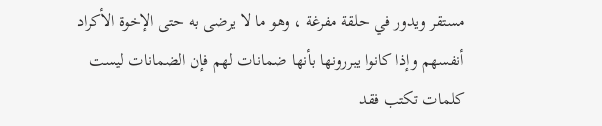مستقر ويدور في حلقة مفرغة ، وهو ما لا يرضى به حتى الإخوة الأكراد أنفسهم وإذا كانوا يبررونها بأنها ضمانات لهم فإن الضمانات ليست كلمات تكتب فقد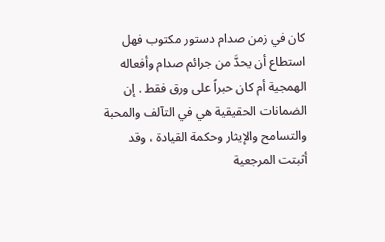كان في زمن صدام دستور مكتوب فهل استطاع أن يحدَّ من جرائم صدام وأفعاله الهمجية أم كان حبراً على ورق فقط . إن الضمانات الحقيقية هي في التآلف والمحبة والتسامح والإيثار وحكمة القيادة ، وقد أثبتت المرجعية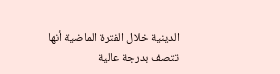الدينية خلال الفترة الماضية أنها تتصف بدرجة عالية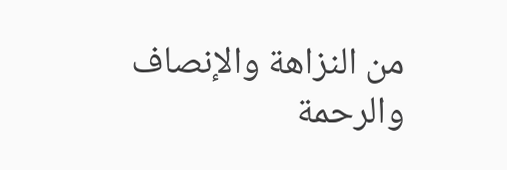من النزاهة والإنصاف والرحمة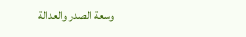وسعة الصدر والعدالة